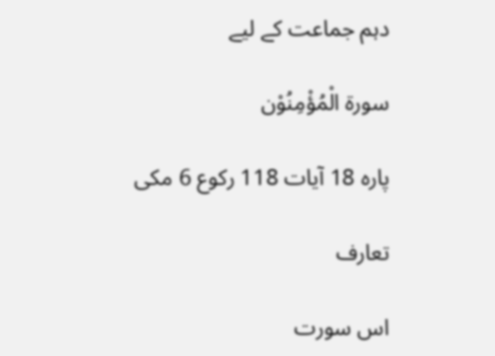دہم جماعت کے لیے

سورۃ الْمُؤْمِنُوْن

پارہ 18 آیات 118 رکوع 6 مکی

تعارف

اس سورت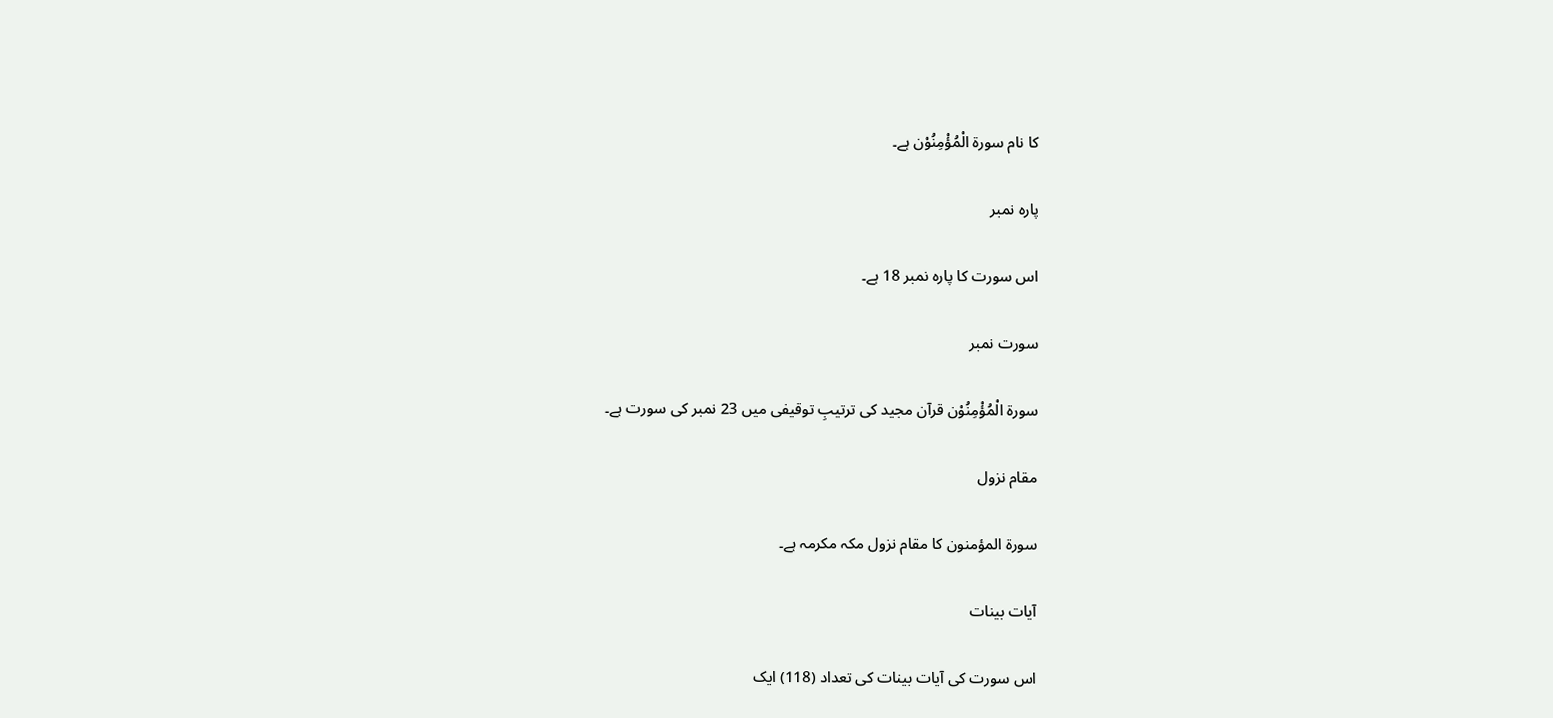کا نام سورۃ الْمُؤْمِنُوْن ہے۔

پارہ نمبر

اس سورت کا پارہ نمبر 18 ہے۔

سورت نمبر

سورۃ الْمُؤْمِنُوْن قرآن مجید کی ترتیبِ توقیفی میں 23 نمبر کی سورت ہے۔

مقام نزول

سورۃ المؤمنون کا مقام نزول مکہ مکرمہ ہے۔

آیات بینات

اس سورت کی آیات بینات کی تعداد (118) ایک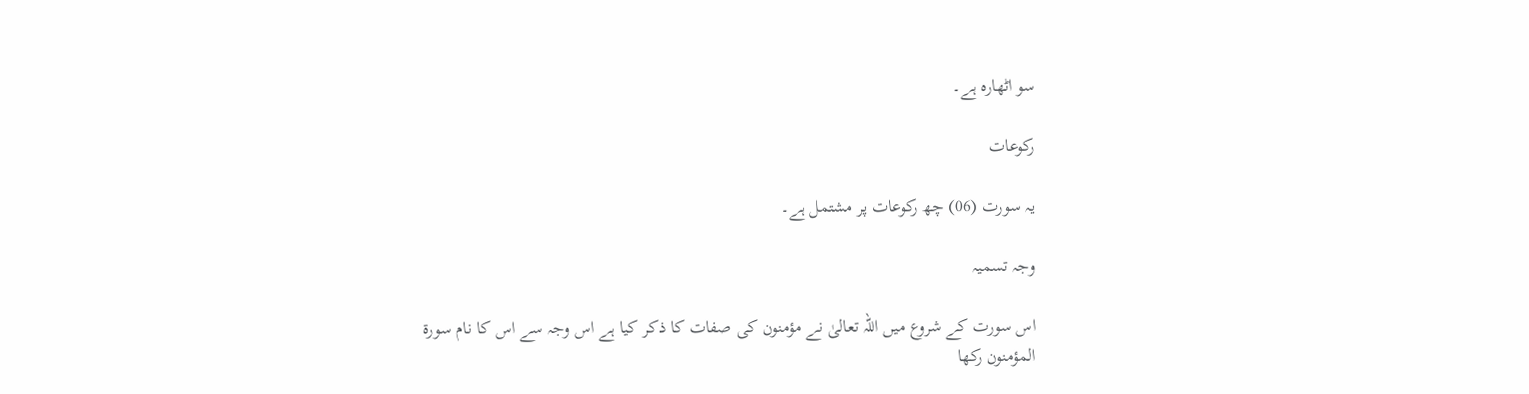سو اٹھارہ ہے۔

رکوعات

یہ سورت (06) چھ رکوعات پر مشتمل ہے۔

وجہ تسمیہ

اس سورت کے شروع میں اللہ تعالیٰ نے مؤمنون کی صفات کا ذکر کیا ہے اس وجہ سے اس کا نام سورۃ المؤمنون رکھا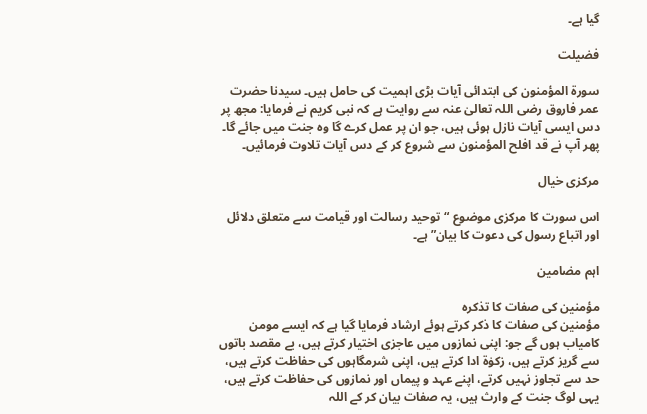گیا ہے۔

فضیلت

سورۃ المؤمنون کی ابتدائی آیات بڑی اہمیت کی حامل ہیں۔ سیدنا حضرت عمر فاروق رضی اللہ تعالیٰ عنہ سے روایت ہے کہ نبی کریم نے فرمایا: مجھ پر دس ایسی آیات نازل ہوئی ہیں، جو ان پر عمل کرے گا وہ جنت میں جائے گا۔ پھر آپ نے قد افلح المؤمنون سے شروع کر کے دس آیات تلاوت فرمائیں۔

مرکزی خیال

اس سورت کا مرکزی موضوع “توحید رسالت اور قیامت سے متعلق دلائل اور اتباع رسول کی دعوت کا بیان” ہے۔

اہم مضامین

مؤمنین کی صفات کا تذکرہ
مؤمنین کی صفات کا ذکر کرتے ہوئے ارشاد فرمایا گیا ہے کہ ایسے مومن کامیاب ہوں گے جو: اپنی نمازوں میں عاجزی اختیار کرتے ہیں، بے مقصد باتوں سے گریز کرتے ہیں، زکوٰۃ ادا کرتے ہیں، اپنی شرمگاہوں کی حفاظت کرتے ہیں، حد سے تجاوز نہیں کرتے، اپنے عہد و پیماں اور نمازوں کی حفاظت کرتے ہیں، یہی لوگ جنت کے وارث ہیں، یہ صفات بیان کر کے اللہ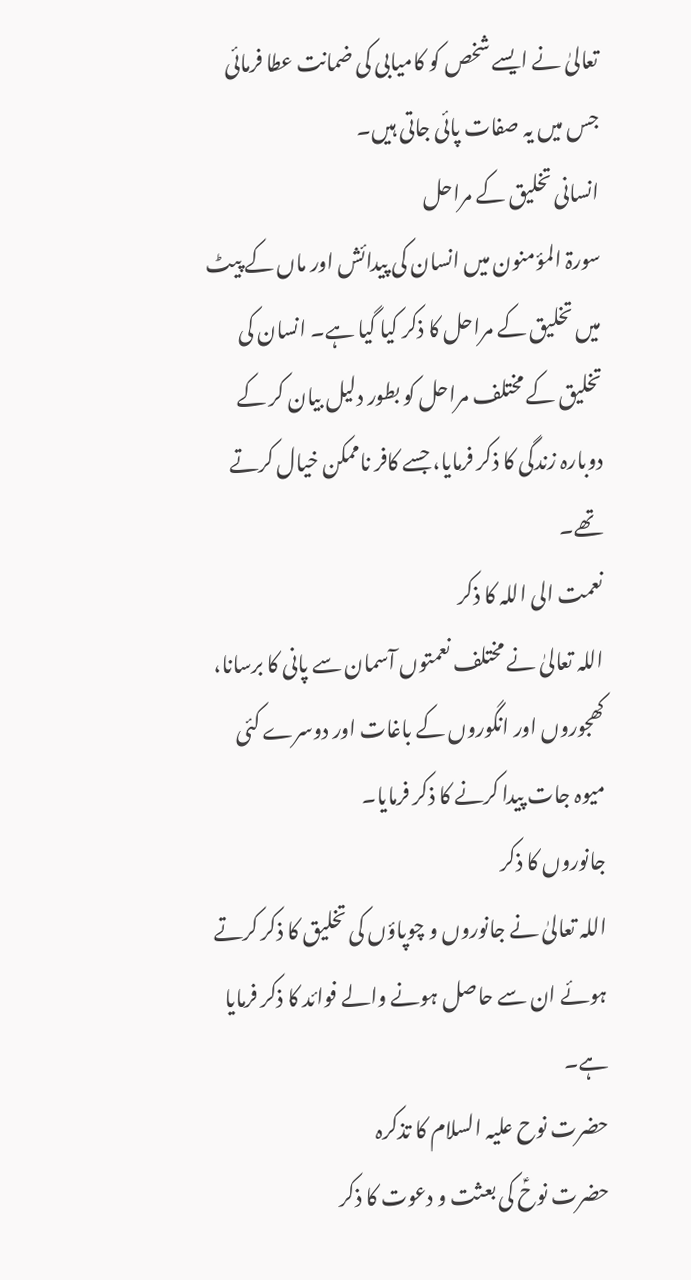تعالیٰ نے ایسے شخص کو کامیابی کی ضمانت عطا فرمائی جس میں یہ صفات پائی جاتی ہیں۔
انسانی تخلیق کے مراحل
سورۃ المؤمنون میں انسان کی پیدائش اور ماں کے پیٹ میں تخلیق کے مراحل کا ذکر کیا گیا ہے۔ انسان کی تخلیق کے مختلف مراحل کو بطور دلیل بیان کر کے دوبارہ زندگی کا ذکر فرمایا، جسے کافر ناممکن خیال کرتے تھے۔
نعمت الی اللہ کا ذکر
اللہ تعالیٰ نے مختلف نعمتوں آسمان سے پانی کا برسانا، کھجوروں اور انگوروں کے باغات اور دوسرے کئی میوہ جات پیدا کرنے کا ذکر فرمایا۔
جانوروں کا ذکر
اللہ تعالیٰ نے جانوروں و چوپاؤں کی تخلیق کا ذکر کرتے ہوئے ان سے حاصل ہونے والے فوائد کا ذکر فرمایا ہے۔
حضرت نوح علیہ السلام کا تذکرہ
حضرت نوحؑ کی بعثت و دعوت کا ذکر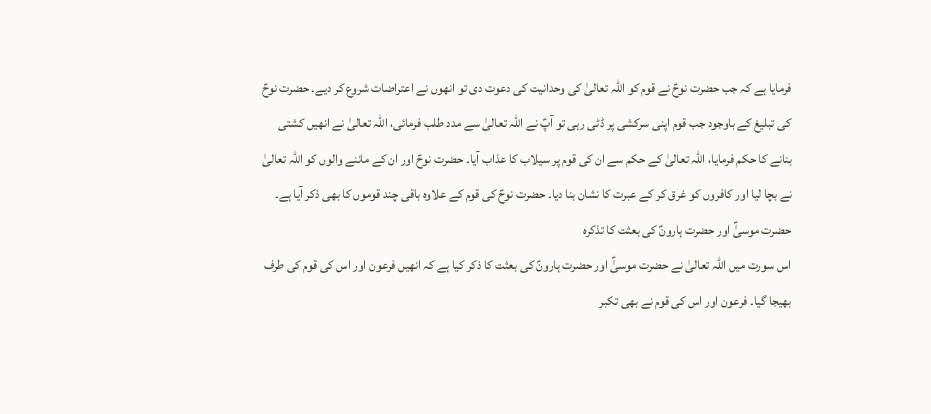فرمایا ہے کہ جب حضرت نوحؑ نے قوم کو اللہ تعالیٰ کی وحدانیت کی دعوت دی تو انھوں نے اعتراضات شروع کر دیے۔ حضرت نوحؑ کی تبلیغ کے باوجود جب قوم اپنی سرکشی پر ڈٹی رہی تو آپؑ نے اللہ تعالیٰ سے مدد طلب فرمائی، اللہ تعالیٰ نے انھیں کشتی بنانے کا حکم فرمایا، اللہ تعالیٰ کے حکم سے ان کی قوم پر سیلاب کا عذاب آیا۔ حضرت نوحؑ اور ان کے ماننے والوں کو اللہ تعالیٰ نے بچا لیا اور کافروں کو غرق کر کے عبرت کا نشان بنا دیا۔ حضرت نوحؑ کی قوم کے علاوہ باقی چند قوموں کا بھی ذکر آیا ہے۔
حضرت موسیٰؑ اور حضرت ہارونؑ کی بعثت کا تذکرہ
اس سورت میں اللہ تعالیٰ نے حضرت موسیٰؑ اور حضرت ہارونؑ کی بعثت کا ذکر کیا ہے کہ انھیں فرعون اور اس کی قوم کی طرف بھیجا گیا۔ فرعون اور اس کی قوم نے بھی تکبر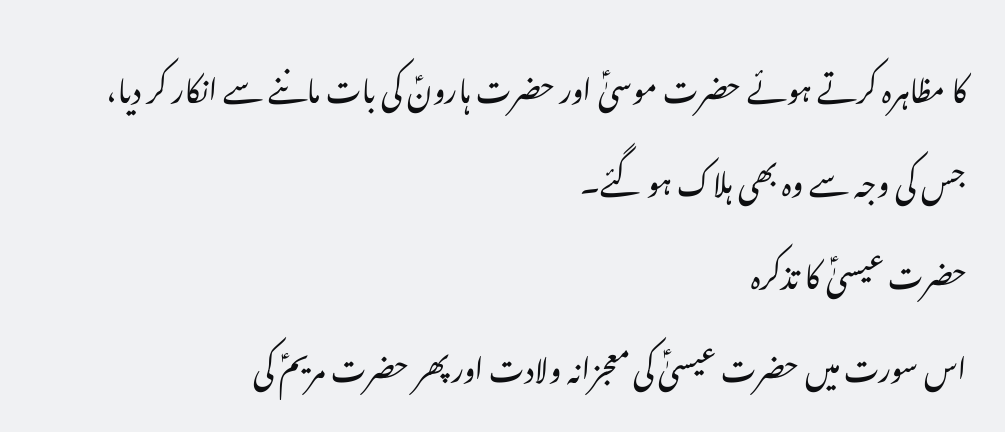کا مظاہرہ کرتے ہوئے حضرت موسیٰؑ اور حضرت ہارونؑ کی بات ماننے سے انکار کر دیا، جس کی وجہ سے وہ بھی ہلاک ہو گئے۔
حضرت عیسیٰؑ کا تذکرہ
اس سورت میں حضرت عیسیٰؑ کی معجزانہ ولادت اور پھر حضرت مریمؑ کی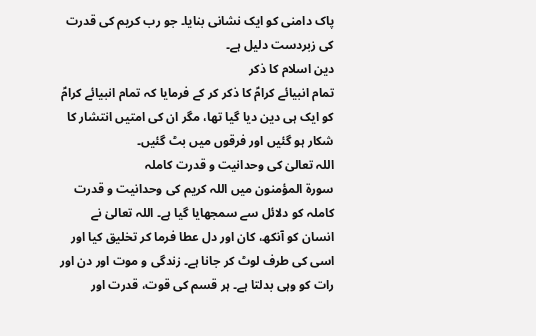پاک دامنی کو ایک نشانی بنایا۔ جو رب کریم کی قدرت کی زبردست دلیل ہے۔
دین اسلام کا ذکر
تمام انبیائے کرامؑ کا ذکر کر کے فرمایا کہ تمام انبیائے کرامؑ کو ایک ہی دین دیا گیا تھا، مگر ان کی امتیں انتشار کا شکار ہو گئیں اور فرقوں میں بٹ گئیں۔
اللہ تعالیٰ کی وحدانیت و قدرت کاملہ
سورۃ المؤمنون میں اللہ کریم کی وحدانیت و قدرت کاملہ کو دلائل سے سمجھایا گیا ہے۔ اللہ تعالیٰ نے انسان کو آنکھ، کان اور دل عطا فرما کر تخلیق کیا اور اسی کی طرف لوٹ کر جانا ہے۔ زندگی و موت اور دن اور رات کو وہی بدلتا ہے۔ ہر قسم کی قوت، قدرت اور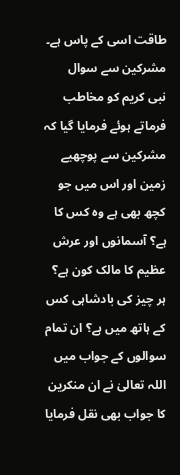طاقت اسی کے پاس ہے۔
مشرکین سے سوال
نبی کریم کو مخاطب فرماتے ہوئے فرمایا گیا کہ مشرکین سے پوچھیے زمین اور اس میں جو کچھ بھی ہے وہ کس کا ہے؟ آسمانوں اور عرش عظیم کا مالک کون ہے؟ ہر چیز کی بادشاہی کس کے ہاتھ میں ہے؟ ان تمام سوالوں کے جواب میں اللہ تعالیٰ نے ان منکرین کا جواب بھی نقل فرمایا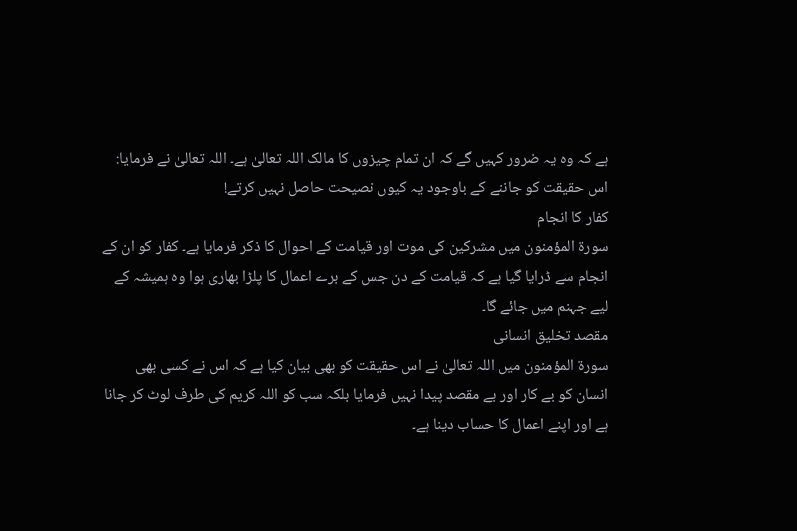ہے کہ وہ یہ ضرور کہیں گے کہ ان تمام چیزوں کا مالک اللہ تعالیٰ ہے۔ اللہ تعالیٰ نے فرمایا: اس حقیقت کو جاننے کے باوجود یہ کیوں نصیحت حاصل نہیں کرتے!
کفار کا انجام
سورۃ المؤمنون میں مشرکین کی موت اور قیامت کے احوال کا ذکر فرمایا ہے۔ کفار کو ان کے انجام سے ڈرایا گیا ہے کہ قیامت کے دن جس کے برے اعمال کا پلڑا بھاری ہوا وہ ہمیشہ کے لیے جہنم میں جائے گا۔
مقصد تخلیق انسانی
سورۃ المؤمنون میں اللہ تعالیٰ نے اس حقیقت کو بھی بیان کیا ہے کہ اس نے کسی بھی انسان کو بے کار اور بے مقصد پیدا نہیں فرمایا بلکہ سب کو اللہ کریم کی طرف لوٹ کر جانا ہے اور اپنے اعمال کا حساب دینا ہے۔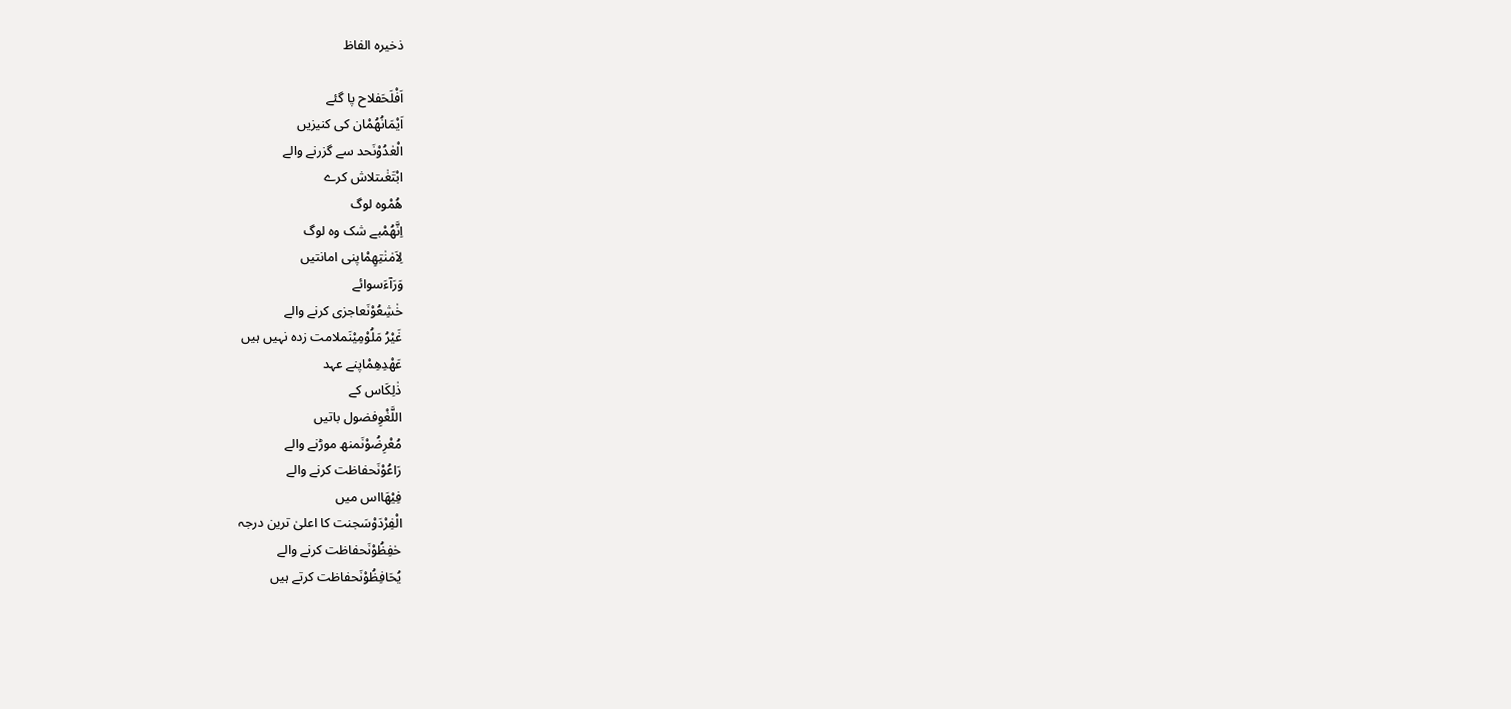ذخیرہ الفاظ

اَفْلَحَفلاح پا گئے
اَیْمَانُهُمْان کی کنیزیں
الْعٰدُوْنَحد سے گزرنے والے
ابْتَغٰىتلاش کرے
هُمْوہ لوگ
اِنَّهُمْبے شک وہ لوگ
لِاَمٰنٰتِهِمْاپنی امانتیں
وَرَآءَسوائے
خٰشِعُوْنَعاجزی کرنے والے
غَیْرُ مَلُوْمِیْنَملامت زدہ نہیں ہیں
عَهْدِهِمْاپنے عہد
ذٰلِكَاس کے
اللَّغْوِفضول باتیں
مُعْرِضُوْنَمنھ موڑنے والے
رَاعُوْنَحفاظت کرنے والے
فِیْهَااس میں
الْفِرْدَوْسَجنت کا اعلیٰ ترین درجہ
حٰفِظُوْنَحفاظت کرنے والے
یُحَافِظُوْنَحفاظت کرتے ہیں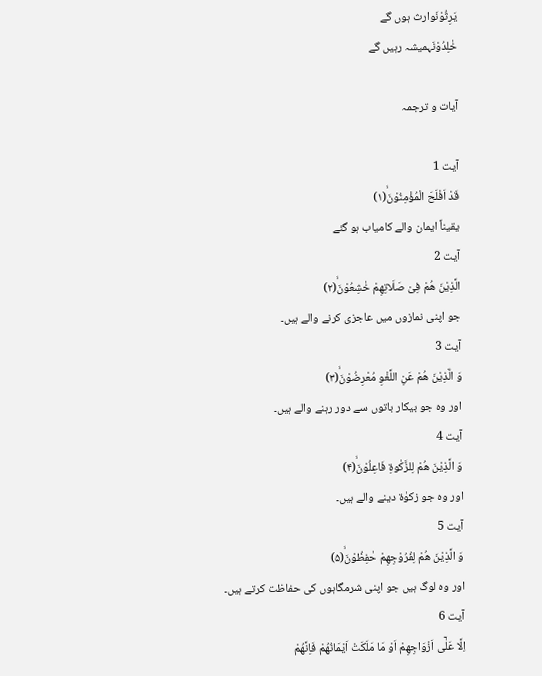یَرِثُوْنَوارث ہوں گے
خٰلِدُوْنَہمیشہ رہیں گے

آیات و ترجمہ

آیت 1
قَدْ اَفْلَحَ الْمُؤْمِنُوْنَۙ(۱)
یقیناً ایمان والے کامیاب ہو گئے
آیت 2
الَّذِیْنَ هُمْ فِیْ صَلَاتِهِمْ خٰشِعُوْنَۙ(۲)
جو اپنی نمازوں میں عاجزی کرنے والے ہیں۔
آیت 3
وَ الَّذِیْنَ هُمْ عَنِ اللَّغْوِ مُعْرِضُوْنَۙ(۳)
اور وہ جو بیکار باتوں سے دور رہنے والے ہیں۔
آیت 4
وَ الَّذِیْنَ هُمْ لِلزَّكٰوةِ فَاعِلُوْنَۙ(۴)
اور وہ جو زکوٰۃ دینے والے ہیں۔
آیت 5
وَ الَّذِیْنَ هُمْ لِفُرُوْجِهِمْ حٰفِظُوْنَۙ(۵)
اور وہ لوگ ہیں جو اپنی شرمگاہوں کی حفاظت کرتے ہیں۔
آیت 6
اِلَّا عَلٰۤى اَزْوَاجِهِمْ اَوْ مَا مَلَكَتْ اَیْمَانُهُمْ فَاِنَّهُمْ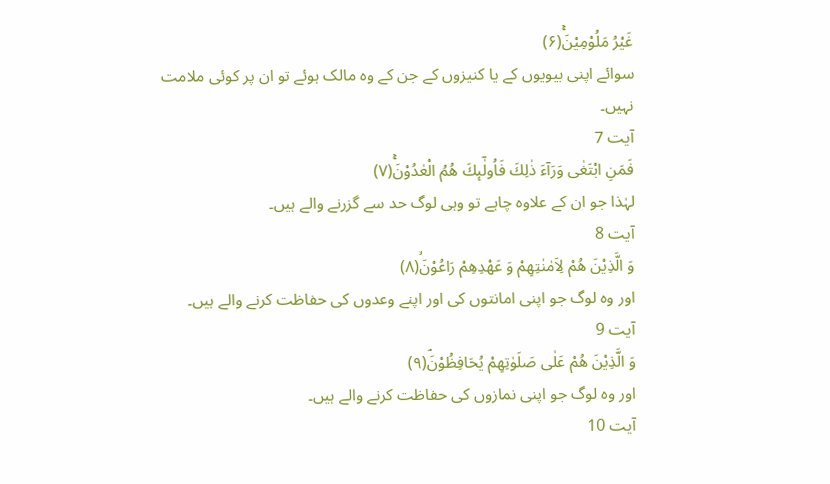غَیْرُ مَلُوْمِیْنَۚ(۶)
سوائے اپنی بیویوں کے یا کنیزوں کے جن کے وہ مالک ہوئے تو ان پر کوئی ملامت نہیں۔
آیت 7
فَمَنِ ابْتَغٰى وَرَآءَ ذٰلِكَ فَاُولٰٓىٕكَ هُمُ الْعٰدُوْنَۚ(۷)
لہٰذا جو ان کے علاوہ چاہے تو وہی لوگ حد سے گزرنے والے ہیں۔
آیت 8
وَ الَّذِیْنَ هُمْ لِاَمٰنٰتِهِمْ وَ عَهْدِهِمْ رَاعُوْنَۙ(۸)
اور وہ لوگ جو اپنی امانتوں کی اور اپنے وعدوں کی حفاظت کرنے والے ہیں۔
آیت 9
وَ الَّذِیْنَ هُمْ عَلٰى صَلَوٰتِهِمْ یُحَافِظُوْنَۘ(۹)
اور وہ لوگ جو اپنی نمازوں کی حفاظت کرنے والے ہیں۔
آیت 10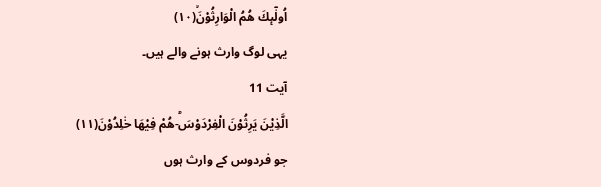اُولٰٓىٕكَ هُمُ الْوَارِثُوْنَۙ(۱۰)
یہی لوگ وارث ہونے والے ہیں۔
آیت 11
الَّذِیْنَ یَرِثُوْنَ الْفِرْدَوْسَؕ-هُمْ فِیْهَا خٰلِدُوْنَ(۱۱)
جو فردوس کے وارث ہوں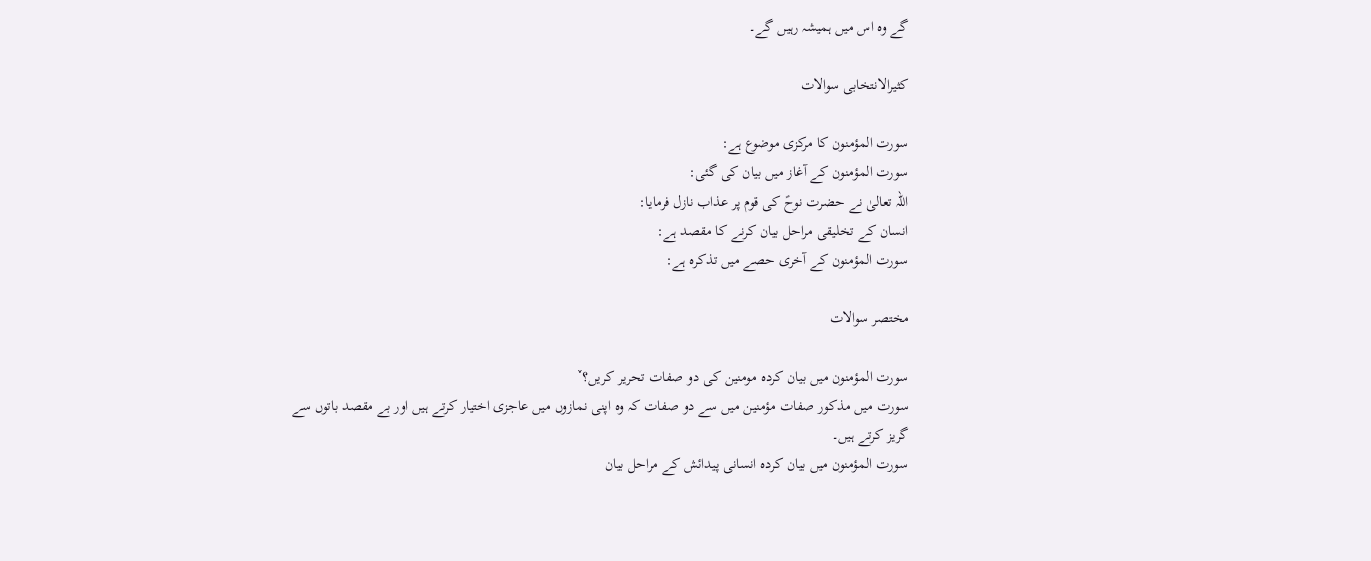گے وہ اس میں ہمیشہ رہیں گے۔

کثیرالانتخابی سوالات

سورت المؤمنون کا مرکزی موضوع ہے:
سورت المؤمنون کے آغاز میں بیان کی گئی:
اللہ تعالیٰ نے حضرت نوحؑ کی قوم پر عذاب نازل فرمایا:
انسان کے تخلیقی مراحل بیان کرنے کا مقصد ہے:
سورت المؤمنون کے آخری حصے میں تذکرہ ہے:

مختصر سوالات

سورت المؤمنون میں بیان کردہ مومنین کی دو صفات تحریر کریں؟˅
سورت میں مذکور صفات مؤمنین میں سے دو صفات کہ وہ اپنی نمازوں میں عاجزی اختیار کرتے ہیں اور بے مقصد باتوں سے گریز کرتے ہیں۔
سورت المؤمنون میں بیان کردہ انسانی پیدائش کے مراحل بیان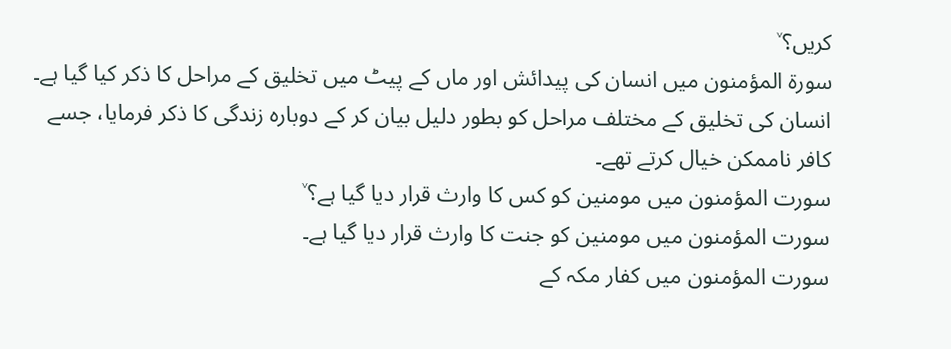کریں؟˅
سورۃ المؤمنون میں انسان کی پیدائش اور ماں کے پیٹ میں تخلیق کے مراحل کا ذکر کیا گیا ہے۔ انسان کی تخلیق کے مختلف مراحل کو بطور دلیل بیان کر کے دوبارہ زندگی کا ذکر فرمایا، جسے کافر ناممکن خیال کرتے تھے۔
سورت المؤمنون میں مومنین کو کس کا وارث قرار دیا گیا ہے؟˅
سورت المؤمنون میں مومنین کو جنت کا وارث قرار دیا گیا ہے۔
سورت المؤمنون میں کفار مکہ کے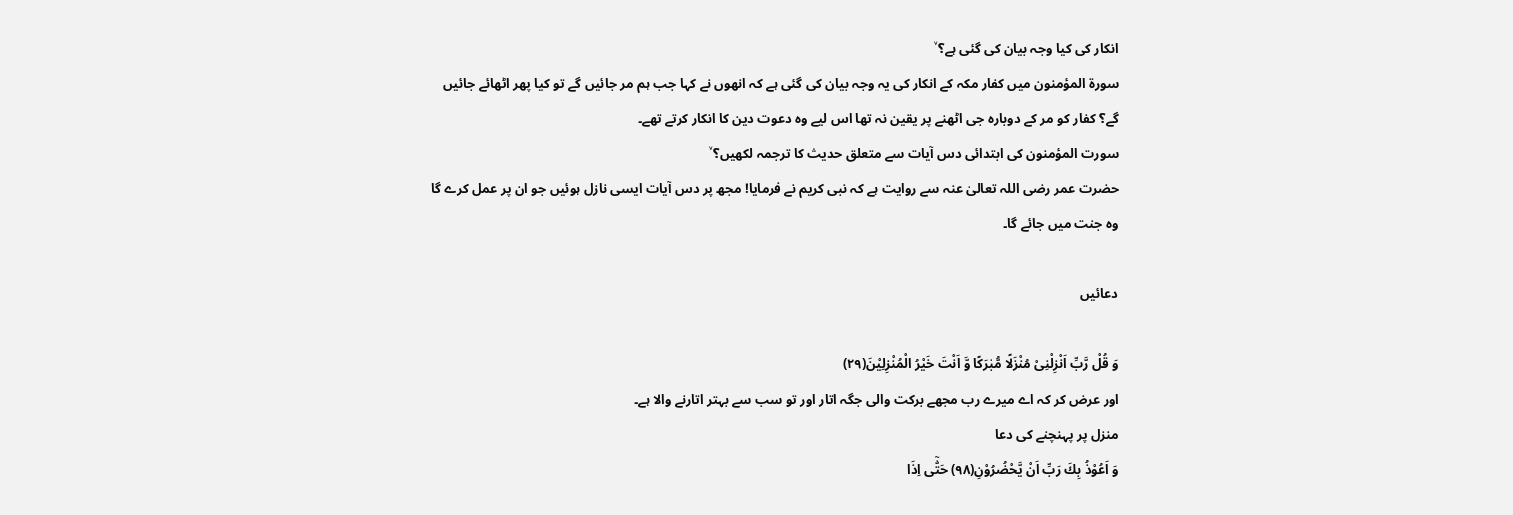انکار کی کیا وجہ بیان کی گئی ہے؟˅
سورۃ المؤمنون میں کفار مکہ کے انکار کی یہ وجہ بیان کی گئی ہے کہ انھوں نے کہا جب ہم مر جائیں گے تو کیا پھر اٹھائے جائیں گے؟ کفار کو مر کے دوبارہ جی اٹھنے پر یقین نہ تھا اس لیے وہ دعوت دین کا انکار کرتے تھے۔
سورت المؤمنون کی ابتدائی دس آیات سے متعلق حدیث کا ترجمہ لکھیں؟˅
حضرت عمر رضی اللہ تعالیٰ عنہ سے روایت ہے کہ نبی کریم نے فرمایا! مجھ پر دس آیات ایسی نازل ہوئیں جو ان پر عمل کرے گا وہ جنت میں جائے گا۔

دعائیں

وَ قُلْ رَّبِّ اَنْزِلْنِیْ مُنْزَلًا مُّبٰرَكًا وَّ اَنْتَ خَیْرُ الْمُنْزِلِیْنَ(۲۹)
اور عرض کر کہ اے میرے رب مجھے برکت والی جگہ اتار اور تو سب سے بہتر اتارنے والا ہے۔
منزل پر پہنچنے کی دعا
وَ اَعُوْذُ بِكَ رَبِّ اَنْ یَّحْضُرُوْنِ(۹۸) حَتّٰۤى اِذَا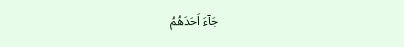جَآءَ اَحَدَهُمُ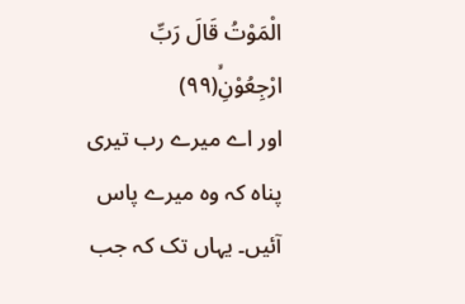الْمَوْتُ قَالَ رَبِّ ارْجِعُوْنِۙ(۹۹)
اور اے میرے رب تیری پناہ کہ وہ میرے پاس آئیں۔ یہاں تک کہ جب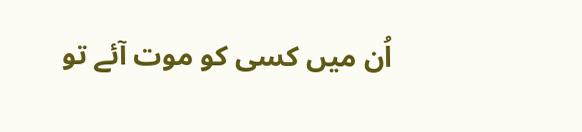اُن میں کسی کو موت آئے تو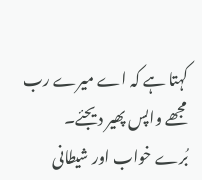کہتا ہے کہ اے میرے رب مجھے واپس پھیر دیجئے۔
بُرے خواب اور شیطانی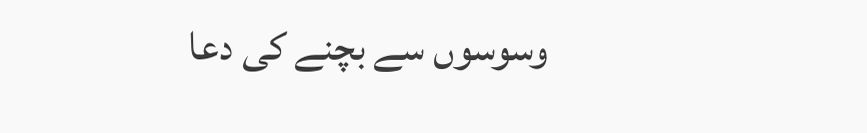وسوسوں سے بچنے کی دعا